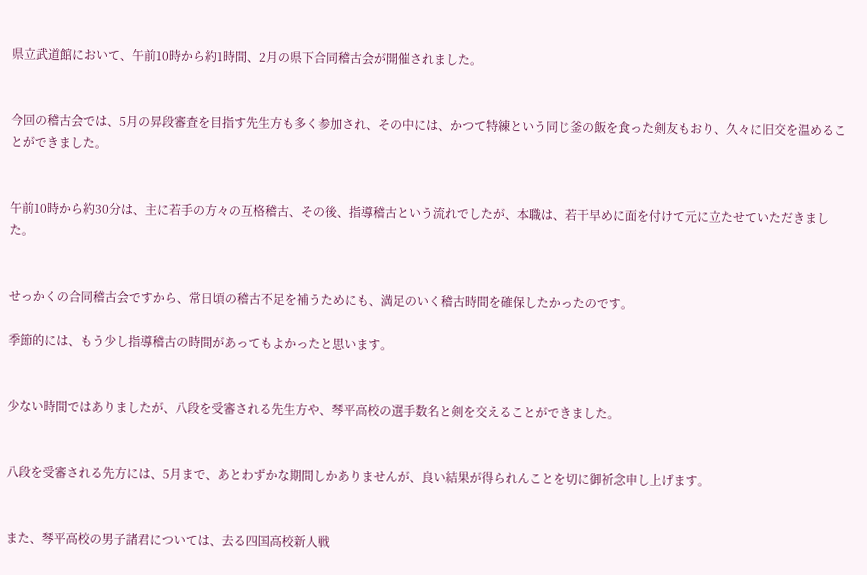県立武道館において、午前10時から約1時間、2月の県下合同稽古会が開催されました。


今回の稽古会では、5月の昇段審査を目指す先生方も多く参加され、その中には、かつて特練という同じ釜の飯を食った剣友もおり、久々に旧交を温めることができました。


午前10時から約30分は、主に若手の方々の互格稽古、その後、指導稽古という流れでしたが、本職は、若干早めに面を付けて元に立たせていただきました。


せっかくの合同稽古会ですから、常日頃の稽古不足を補うためにも、満足のいく稽古時間を確保したかったのです。

季節的には、もう少し指導稽古の時間があってもよかったと思います。


少ない時間ではありましたが、八段を受審される先生方や、琴平高校の選手数名と剣を交えることができました。


八段を受審される先方には、5月まで、あとわずかな期間しかありませんが、良い結果が得られんことを切に御祈念申し上げます。


また、琴平高校の男子諸君については、去る四国高校新人戦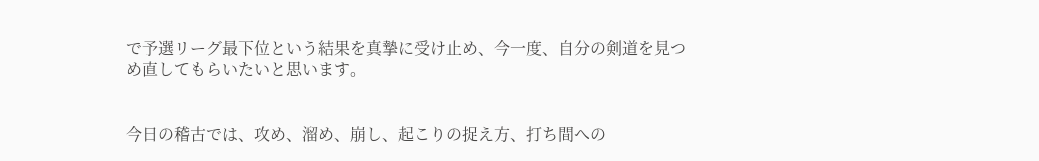で予選リーグ最下位という結果を真摯に受け止め、今一度、自分の剣道を見つめ直してもらいたいと思います。


今日の稽古では、攻め、溜め、崩し、起こりの捉え方、打ち間への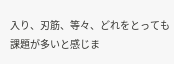入り、刃筋、等々、どれをとっても課題が多いと感じま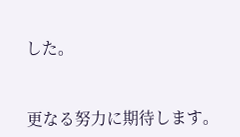した。


更なる努力に期待します。